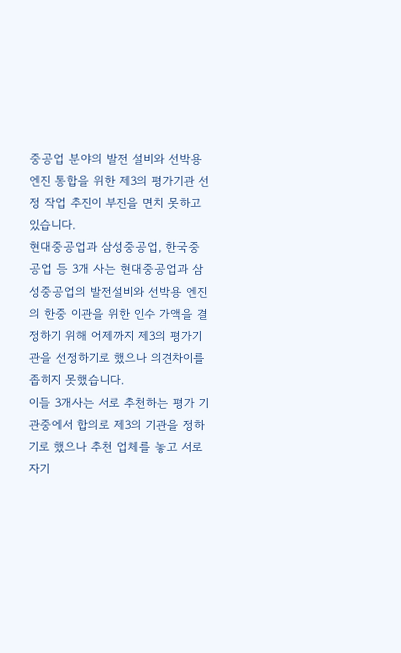중공업 분야의 발전 설비와 선박용 엔진 통합을 위한 제3의 평가기관 선정 작업 추진이 부진을 면치 못하고 있습니다.
현대중공업과 삼성중공업, 한국중공업 등 3개 사는 현대중공업과 삼성중공업의 발전설비와 선박용 엔진의 한중 이관을 위한 인수 가액을 결정하기 위해 어제까지 제3의 평가기관을 선정하기로 했으나 의견차이를 좁히지 못했습니다.
이들 3개사는 서로 추천하는 평가 기관중에서 합의로 제3의 기관을 정하기로 했으나 추천 업체를 놓고 서로 자기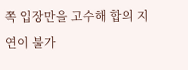쪽 입장만을 고수해 합의 지연이 불가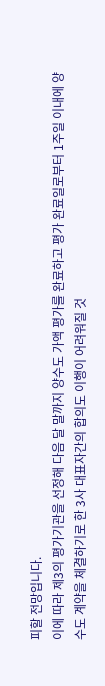피할 전망입니다.
이에 따라 제3의 평가기관을 선정해 다음 달 말까지 양수도 가액 평가를 완료하고 평가 완료일로부터 1주일 이내에 양수도 계약을 체결하기로 한 3사 대표자간의 합의도 이행이 어려워질 것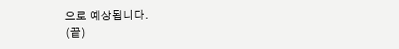으로 예상됩니다.
(끝)